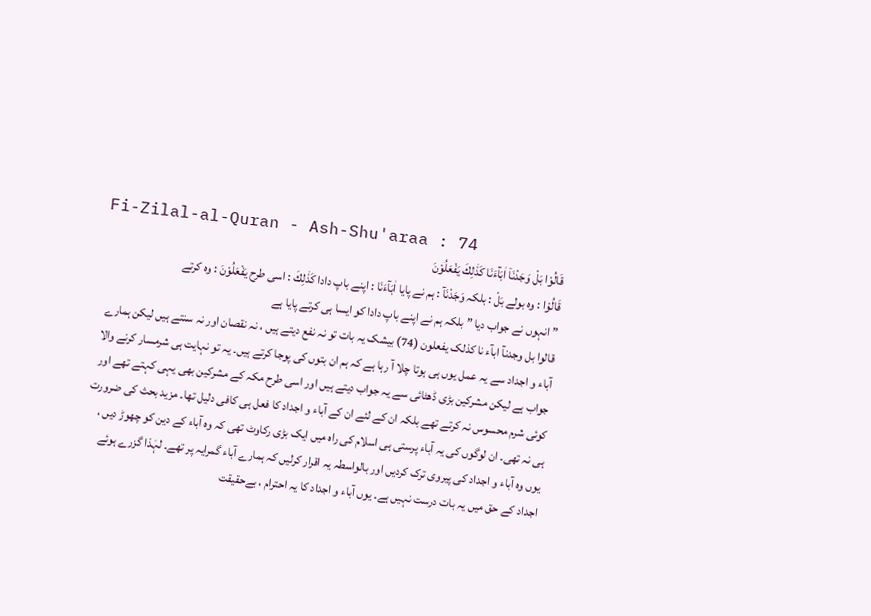Fi-Zilal-al-Quran - Ash-Shu'araa : 74
قَالُوْا بَلْ وَجَدْنَاۤ اٰبَآءَنَا كَذٰلِكَ یَفْعَلُوْنَ
قَالُوْا : وہ بولے بَلْ : بلکہ وَجَدْنَآ : ہم نے پایا اٰبَآءَنَا : اپنے باپ دادا كَذٰلِكَ : اسی طرح يَفْعَلُوْنَ : وہ کرتے
” انہوں نے جواب دیا ” بلکہ ہم نے اپنے باپ دادا کو ایسا ہی کرتے پایا ہے
قالوا بل وجدنآ ابآء نا کذلک یفعلون (74) بیشک یہ بات تو نہ نفع دیتے ہیں ، نہ نقصان اور نہ سنتے ہیں لیکن ہمارے آباء و اجداد سے یہ عمل یوں ہی ہوتا چلا آ رہا ہے کہ ہم ان بتوں کی پوجا کرتے ہیں۔ یہ تو نہایت ہی شرمسار کرنے والا جواب ہے لیکن مشرکین بڑی ڈھٹائی سے یہ جواب دیتے ہیں اور اسی طرح مکہ کے مشرکین بھی یہی کہتے تھے اور کوئی شرم محسوس نہ کرتے تھے بلکہ ان کے لئے ان کے آباء و اجداد کا فعل ہی کافی دلیل تھا۔ مزید بحث کی ضرورت ہی نہ تھی۔ ان لوگوں کی یہ آباء پرستی ہی اسلام کی راہ میں ایک بڑی رکاوٹ تھی کہ وہ آباء کے دین کو چھوڑ دیں ، یوں وہ آباء و اجداد کی پیروی ترک کردیں اور بالواسطہ یہ اقرار کرلیں کہ ہمارے آباء گمرایہ پر تھے۔ لہٰذا گزرے ہوئے اجداد کے حق میں یہ بات درست نہیں ہے۔ یوں آباء و اجداد کا یہ احترام ، بےحقیقت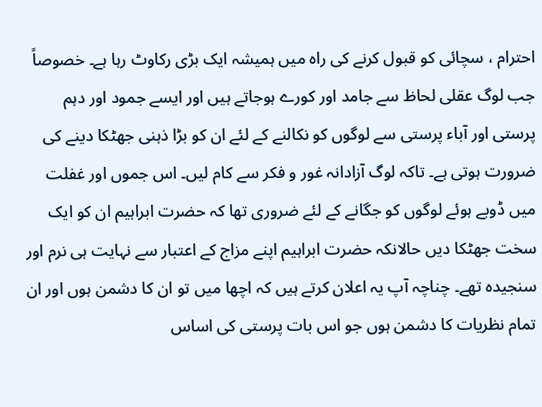احترام ، سچائی کو قبول کرنے کی راہ میں ہمیشہ ایک بڑی رکاوٹ رہا ہے۔ خصوصاً جب لوگ عقلی لحاظ سے جامد اور کورے ہوجاتے ہیں اور ایسے جمود اور دہم پرستی اور آباء پرستی سے لوگوں کو نکالنے کے لئے ان کو بڑا ذہنی جھٹکا دینے کی ضرورت ہوتی ہے۔ تاکہ لوگ آزادانہ غور و فکر سے کام لیں۔ اس جموں اور غفلت میں ڈوبے ہوئے لوگوں کو جگانے کے لئے ضروری تھا کہ حضرت ابراہیم ان کو ایک سخت جھٹکا دیں حالانکہ حضرت ابراہیم اپنے مزاج کے اعتبار سے نہایت ہی نرم اور سنجیدہ تھے۔ چناچہ آپ یہ اعلان کرتے ہیں کہ اچھا میں تو ان کا دشمن ہوں اور ان تمام نظریات کا دشمن ہوں جو اس بات پرستی کی اساس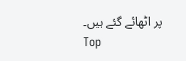پر اٹھائے گئے ہیں۔
Top